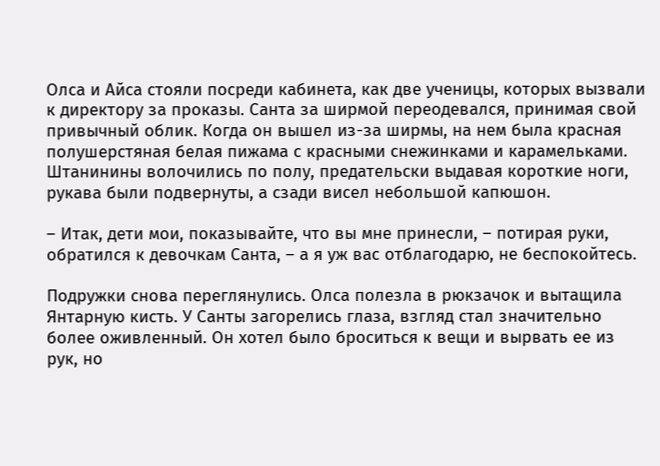Олса и Айса стояли посреди кабинета, как две ученицы, которых вызвали к директору за проказы. Санта за ширмой переодевался, принимая свой привычный облик. Когда он вышел из-за ширмы, на нем была красная полушерстяная белая пижама с красными снежинками и карамельками. Штанинины волочились по полу, предательски выдавая короткие ноги, рукава были подвернуты, а сзади висел небольшой капюшон.

– Итак, дети мои, показывайте, что вы мне принесли, – потирая руки, обратился к девочкам Санта, – а я уж вас отблагодарю, не беспокойтесь.

Подружки снова переглянулись. Олса полезла в рюкзачок и вытащила Янтарную кисть. У Санты загорелись глаза, взгляд стал значительно более оживленный. Он хотел было броситься к вещи и вырвать ее из рук, но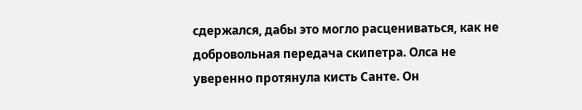сдержался, дабы это могло расцениваться, как не добровольная передача скипетра. Олса не уверенно протянула кисть Санте. Он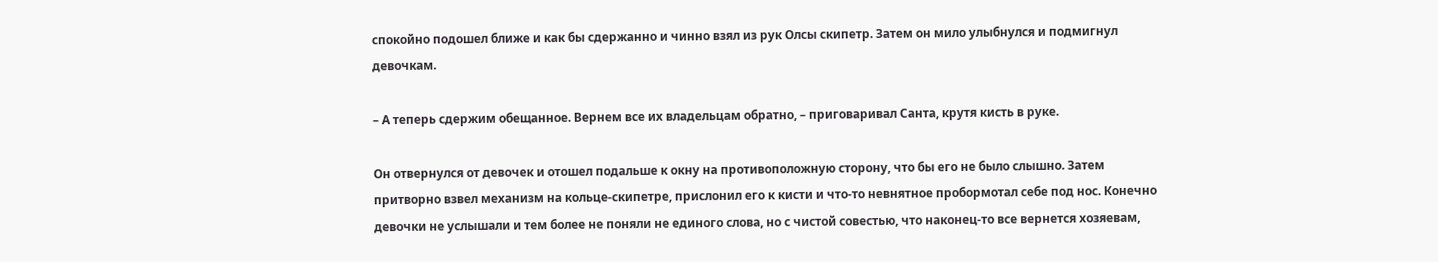спокойно подошел ближе и как бы сдержанно и чинно взял из рук Олсы скипетр. Затем он мило улыбнулся и подмигнул девочкам.

– А теперь сдержим обещанное. Вернем все их владельцам обратно, – приговаривал Санта, крутя кисть в руке.

Он отвернулся от девочек и отошел подальше к окну на противоположную сторону, что бы его не было слышно. Затем притворно взвел механизм на кольце-скипетре, прислонил его к кисти и что-то невнятное пробормотал себе под нос. Конечно девочки не услышали и тем более не поняли не единого слова, но с чистой совестью, что наконец-то все вернется хозяевам,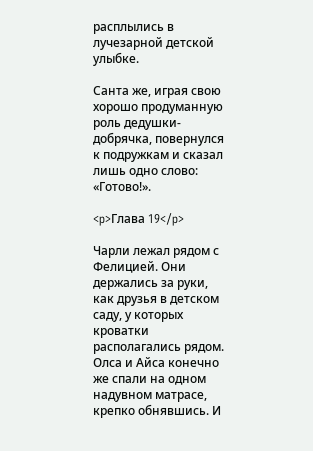расплылись в лучезарной детской улыбке.

Санта же, играя свою хорошо продуманную роль дедушки-добрячка, повернулся к подружкам и сказал лишь одно слово: «Готово!».

<p>Глава 19</p>

Чарли лежал рядом с Фелицией. Они держались за руки, как друзья в детском саду, у которых кроватки располагались рядом. Олса и Айса конечно же спали на одном надувном матрасе, крепко обнявшись. И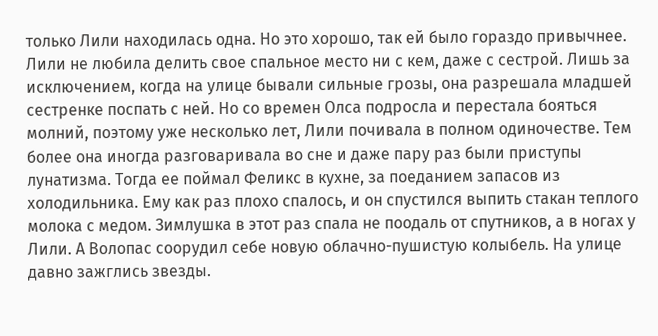только Лили находилась одна. Но это хорошо, так ей было гораздо привычнее. Лили не любила делить свое спальное место ни с кем, даже с сестрой. Лишь за исключением, когда на улице бывали сильные грозы, она разрешала младшей сестренке поспать с ней. Но со времен Олса подросла и перестала бояться молний, поэтому уже несколько лет, Лили почивала в полном одиночестве. Тем более она иногда разговаривала во сне и даже пару раз были приступы лунатизма. Тогда ее поймал Феликс в кухне, за поеданием запасов из холодильника. Ему как раз плохо спалось, и он спустился выпить стакан теплого молока с медом. Зимлушка в этот раз спала не поодаль от спутников, а в ногах у Лили. А Волопас соорудил себе новую облачно-пушистую колыбель. На улице давно зажглись звезды.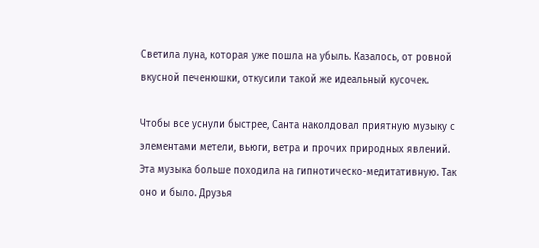Светила луна, которая уже пошла на убыль. Казалось, от ровной вкусной печенюшки, откусили такой же идеальный кусочек.

Чтобы все уснули быстрее, Санта наколдовал приятную музыку с элементами метели, вьюги, ветра и прочих природных явлений. Эта музыка больше походила на гипнотическо-медитативную. Так оно и было. Друзья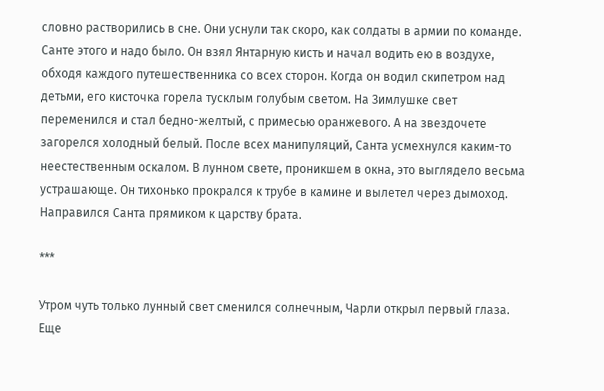словно растворились в сне. Они уснули так скоро, как солдаты в армии по команде. Санте этого и надо было. Он взял Янтарную кисть и начал водить ею в воздухе, обходя каждого путешественника со всех сторон. Когда он водил скипетром над детьми, его кисточка горела тусклым голубым светом. На Зимлушке свет переменился и стал бедно-желтый, с примесью оранжевого. А на звездочете загорелся холодный белый. После всех манипуляций, Санта усмехнулся каким-то неестественным оскалом. В лунном свете, проникшем в окна, это выглядело весьма устрашающе. Он тихонько прокрался к трубе в камине и вылетел через дымоход. Направился Санта прямиком к царству брата.

***

Утром чуть только лунный свет сменился солнечным, Чарли открыл первый глаза. Еще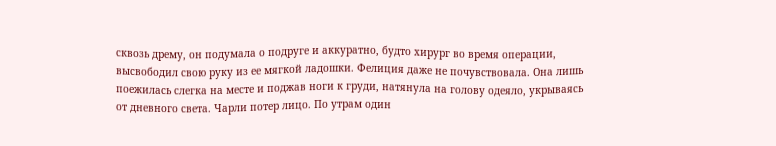сквозь дрему, он подумала о подруге и аккуратно, будто хирург во время операции, высвободил свою руку из ее мягкой ладошки. Фелиция даже не почувствовала. Она лишь поежилась слегка на месте и поджав ноги к груди, натянула на голову одеяло, укрываясь от дневного света. Чарли потер лицо. По утрам один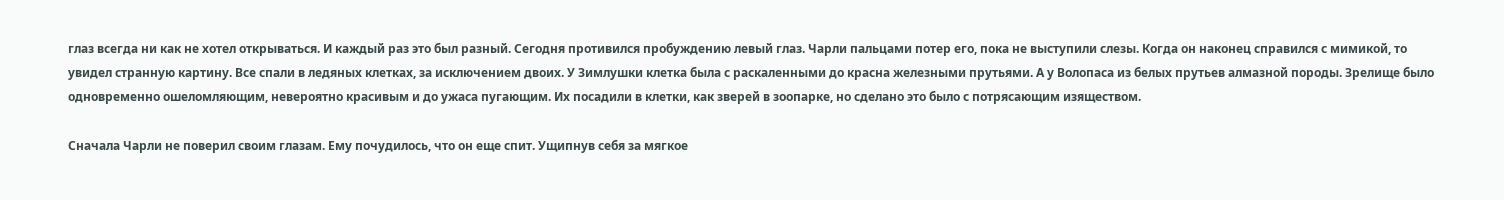глаз всегда ни как не хотел открываться. И каждый раз это был разный. Сегодня противился пробуждению левый глаз. Чарли пальцами потер его, пока не выступили слезы. Когда он наконец справился с мимикой, то увидел странную картину. Все спали в ледяных клетках, за исключением двоих. У Зимлушки клетка была с раскаленными до красна железными прутьями. А у Волопаса из белых прутьев алмазной породы. Зрелище было одновременно ошеломляющим, невероятно красивым и до ужаса пугающим. Их посадили в клетки, как зверей в зоопарке, но сделано это было с потрясающим изяществом.

Сначала Чарли не поверил своим глазам. Ему почудилось, что он еще спит. Ущипнув себя за мягкое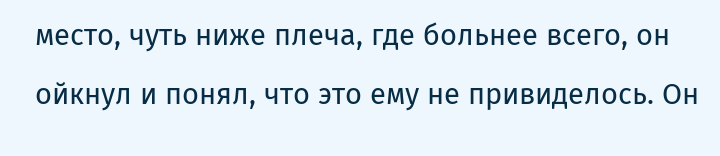место, чуть ниже плеча, где больнее всего, он ойкнул и понял, что это ему не привиделось. Он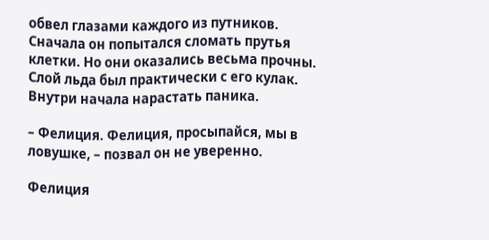обвел глазами каждого из путников. Сначала он попытался сломать прутья клетки. Но они оказались весьма прочны. Слой льда был практически с его кулак. Внутри начала нарастать паника.

– Фелиция. Фелиция, просыпайся, мы в ловушке, – позвал он не уверенно.

Фелиция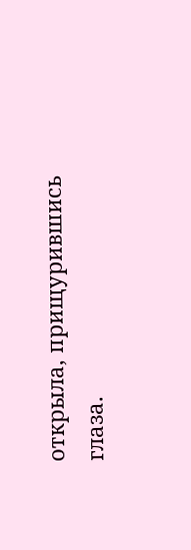открыла, прищурившись глаза.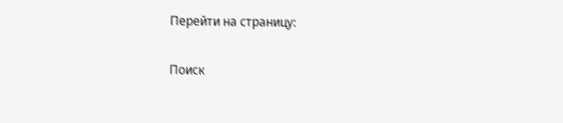Перейти на страницу:

Поиск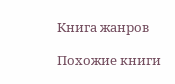Книга жанров

Похожие книги